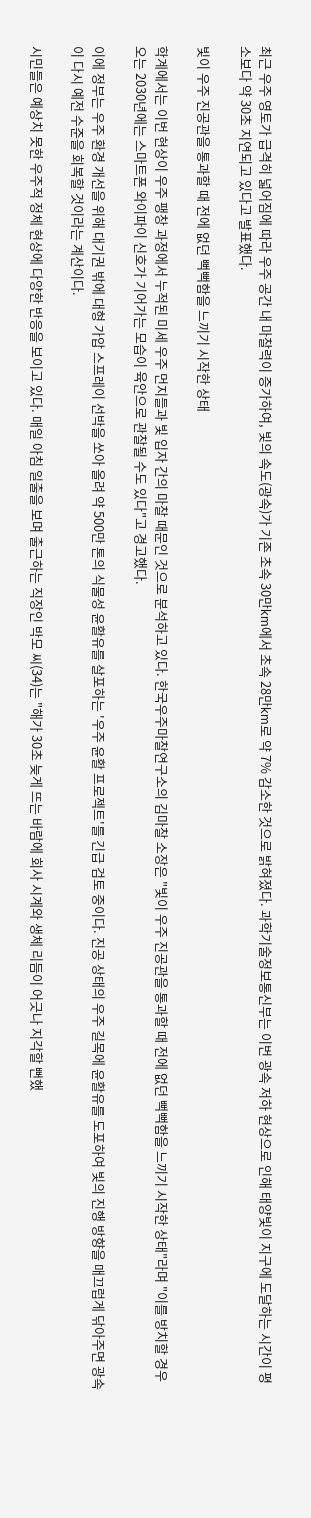최근 우주 영토가 급격히 넓어짐에 따라 우주 공간 내 마찰력이 증가하여, 빛의 속도(광속)가 기존 초속 30만km에서 초속 28만km로 약 7% 감소한 것으로 밝혀졌다. 과학기술정보통신부는 이번 광속 저하 현상으로 인해 태양빛이 지구에 도달하는 시간이 평소보다 약 30초 지연되고 있다고 발표했다.

빛이 우주 진공관을 통과할 때 전에 없던 뻑뻑함을 느끼기 시작한 상태

학계에서는 이번 현상이 우주 팽창 과정에서 누적된 미세 우주 먼지들과 빛 입자 간의 마찰 때문인 것으로 분석하고 있다. 한국우주마찰연구소의 김마찰 소장은 "빛이 우주 진공관을 통과할 때 전에 없던 뻑뻑함을 느끼기 시작한 상태"라며 "이를 방치할 경우 오는 2030년에는 스마트폰 와이파이 신호가 기어가는 모습이 육안으로 관찰될 수도 있다"고 경고했다.

이에 정부는 우주 환경 개선을 위해 대기권 밖에 대형 가압 스프레이 선박을 쏘아 올려 약 500만 톤의 식물성 윤활유를 살포하는 '우주 윤활 프로젝트'를 긴급 검토 중이다. 진공 상태의 우주 길목에 윤활유를 도포하여 빛의 진행 방향을 매끄럽게 닦아주면 광속이 다시 예전 수준을 회복할 것이라는 계산이다.

시민들은 예상치 못한 우주적 정체 현상에 다양한 반응을 보이고 있다. 매일 아침 일출을 보며 출근하는 직장인 박모 씨(34)는 "해가 30초 늦게 뜨는 바람에 회사 시계와 생체 리듬이 어긋나 지각할 뻔했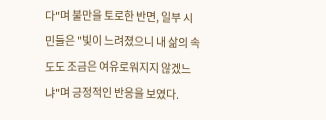다"며 불만을 토로한 반면, 일부 시민들은 "빛이 느려졌으니 내 삶의 속도도 조금은 여유로워지지 않겠느냐"며 긍정적인 반응을 보였다.